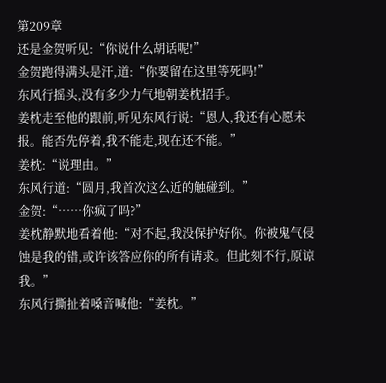第209章
还是金贺听见:“你说什么胡话呢!”
金贺跑得满头是汗,道:“你要留在这里等死吗!”
东风行摇头,没有多少力气地朝姜枕招手。
姜枕走至他的跟前,听见东风行说:“恩人,我还有心愿未报。能否先停着,我不能走,现在还不能。”
姜枕:“说理由。”
东风行道:“圆月,我首次这么近的触碰到。”
金贺:“……你疯了吗?”
姜枕静默地看着他:“对不起,我没保护好你。你被鬼气侵蚀是我的错,或许该答应你的所有请求。但此刻不行,原谅我。”
东风行撕扯着嗓音喊他:“姜枕。”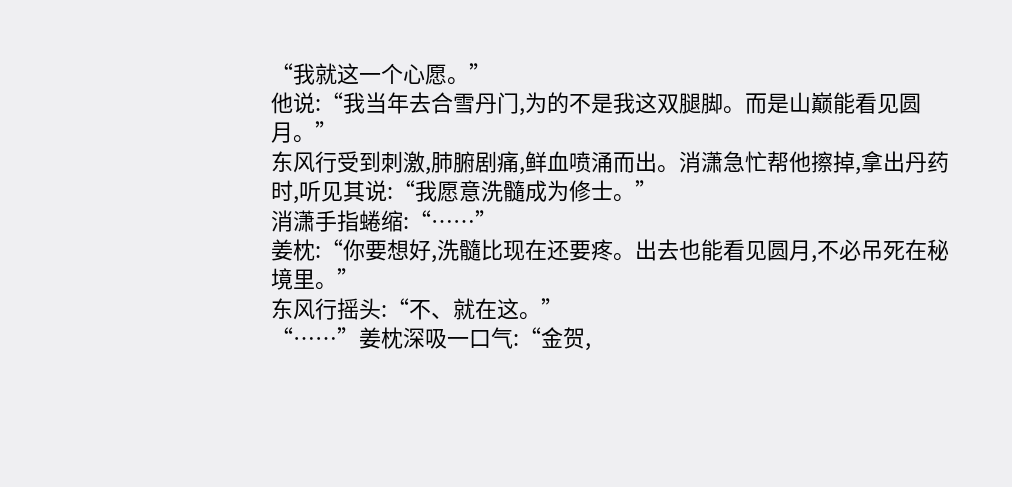“我就这一个心愿。”
他说:“我当年去合雪丹门,为的不是我这双腿脚。而是山巅能看见圆月。”
东风行受到刺激,肺腑剧痛,鲜血喷涌而出。消潇急忙帮他擦掉,拿出丹药时,听见其说:“我愿意洗髓成为修士。”
消潇手指蜷缩:“……”
姜枕:“你要想好,洗髓比现在还要疼。出去也能看见圆月,不必吊死在秘境里。”
东风行摇头:“不、就在这。”
“……”姜枕深吸一口气:“金贺,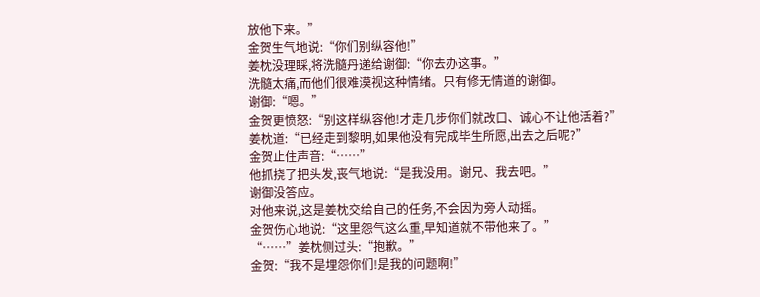放他下来。”
金贺生气地说:“你们别纵容他!”
姜枕没理睬,将洗髓丹递给谢御:“你去办这事。”
洗髓太痛,而他们很难漠视这种情绪。只有修无情道的谢御。
谢御:“嗯。”
金贺更愤怒:“别这样纵容他!才走几步你们就改口、诚心不让他活着?”
姜枕道:“已经走到黎明,如果他没有完成毕生所愿,出去之后呢?”
金贺止住声音:“……”
他抓挠了把头发,丧气地说:“是我没用。谢兄、我去吧。”
谢御没答应。
对他来说,这是姜枕交给自己的任务,不会因为旁人动摇。
金贺伤心地说:“这里怨气这么重,早知道就不带他来了。”
“……”姜枕侧过头:“抱歉。”
金贺:“我不是埋怨你们!是我的问题啊!”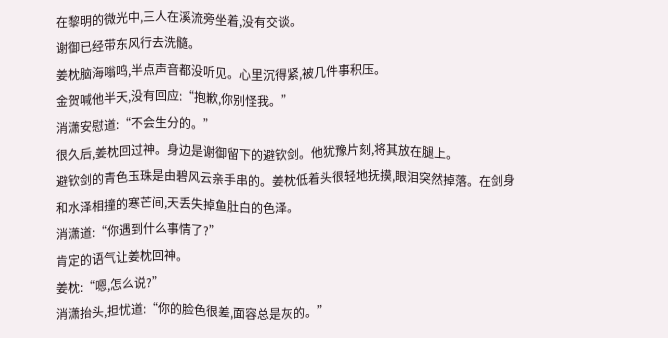在黎明的微光中,三人在溪流旁坐着,没有交谈。
谢御已经带东风行去洗髓。
姜枕脑海嗡鸣,半点声音都没听见。心里沉得紧,被几件事积压。
金贺喊他半天,没有回应:“抱歉,你别怪我。”
消潇安慰道:“不会生分的。”
很久后,姜枕回过神。身边是谢御留下的避钦剑。他犹豫片刻,将其放在腿上。
避钦剑的青色玉珠是由碧风云亲手串的。姜枕低着头很轻地抚摸,眼泪突然掉落。在剑身和水泽相撞的寒芒间,天丢失掉鱼肚白的色泽。
消潇道:“你遇到什么事情了?”
肯定的语气让姜枕回神。
姜枕:“嗯,怎么说?”
消潇抬头,担忧道:“你的脸色很差,面容总是灰的。”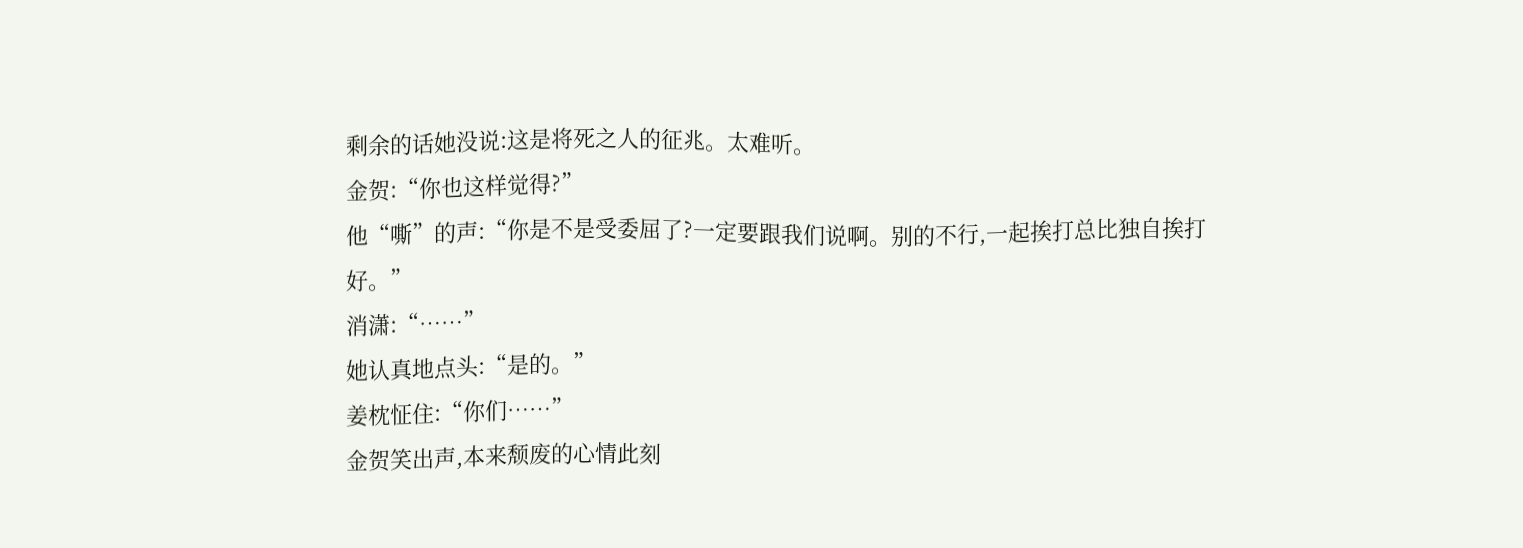剩余的话她没说:这是将死之人的征兆。太难听。
金贺:“你也这样觉得?”
他“嘶”的声:“你是不是受委屈了?一定要跟我们说啊。别的不行,一起挨打总比独自挨打好。”
消潇:“……”
她认真地点头:“是的。”
姜枕怔住:“你们……”
金贺笑出声,本来颓废的心情此刻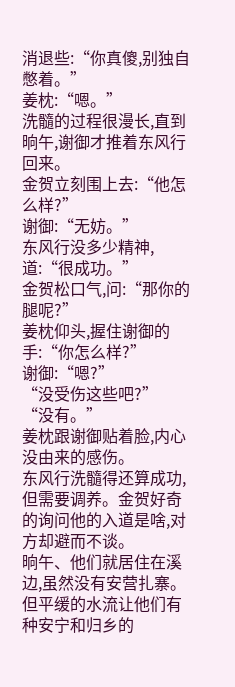消退些:“你真傻,别独自憋着。”
姜枕:“嗯。”
洗髓的过程很漫长,直到晌午,谢御才推着东风行回来。
金贺立刻围上去:“他怎么样?”
谢御:“无妨。”
东风行没多少精神,道:“很成功。”
金贺松口气,问:“那你的腿呢?”
姜枕仰头,握住谢御的手:“你怎么样?”
谢御:“嗯?”
“没受伤这些吧?”
“没有。”
姜枕跟谢御贴着脸,内心没由来的感伤。
东风行洗髓得还算成功,但需要调养。金贺好奇的询问他的入道是啥,对方却避而不谈。
晌午、他们就居住在溪边,虽然没有安营扎寨。但平缓的水流让他们有种安宁和归乡的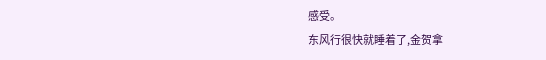感受。
东风行很快就睡着了,金贺拿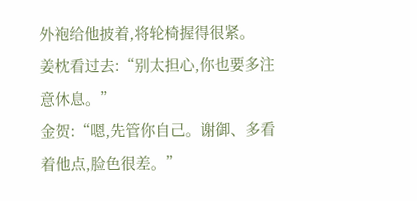外袍给他披着,将轮椅握得很紧。
姜枕看过去:“别太担心,你也要多注意休息。”
金贺:“嗯,先管你自己。谢御、多看着他点,脸色很差。”